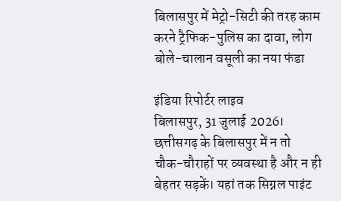बिलासपुर में मेट्रो-सिटी की तरह काम करने ट्रैफिक-पुलिस का दावा, लोग बोले-चालान वसूली का नया फंडा

इंडिया रिपोर्टर लाइव
बिलासपुर, 31 जुलाई 2026। छत्तीसगढ़ के बिलासपुर में न तो चौक-चौराहों पर व्यवस्था है और न ही बेहतर सड़कें। यहां तक सिग्नल पाइंट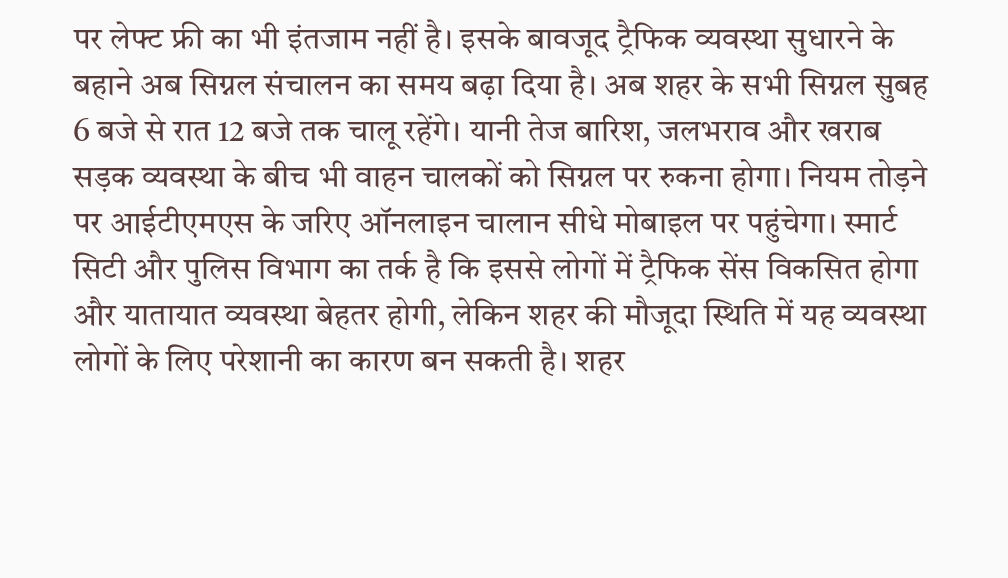पर लेफ्ट फ्री का भी इंतजाम नहीं है। इसके बावजूद ट्रैफिक व्यवस्था सुधारने के बहाने अब सिग्नल संचालन का समय बढ़ा दिया है। अब शहर के सभी सिग्नल सुबह 6 बजे से रात 12 बजे तक चालू रहेंगे। यानी तेज बारिश, जलभराव और खराब सड़क व्यवस्था के बीच भी वाहन चालकों को सिग्नल पर रुकना होगा। नियम तोड़ने पर आईटीएमएस के जरिए ऑनलाइन चालान सीधे मोबाइल पर पहुंचेगा। स्मार्ट सिटी और पुलिस विभाग का तर्क है कि इससे लोगों में ट्रैफिक सेंस विकसित होगा और यातायात व्यवस्था बेहतर होगी, लेकिन शहर की मौजूदा स्थिति में यह व्यवस्था लोगों के लिए परेशानी का कारण बन सकती है। शहर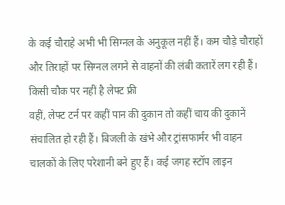के कई चौराहे अभी भी सिग्नल के अनुकूल नहीं हैं। कम चौड़े चौराहों और तिराहों पर सिग्नल लगने से वाहनों की लंबी कतारें लग रही हैं।
किसी चौक पर नहीं है लेफ्ट फ्री
वहीं, लेफ्ट टर्न पर कहीं पान की दुकान तो कहीं चाय की दुकानें संचालित हो रही हैं। बिजली के खंभे और ट्रांसफार्मर भी वाहन चालकों के लिए परेशानी बने हुए हैं। कई जगह स्टॉप लाइन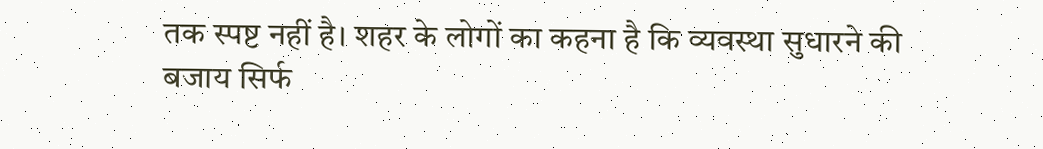तक स्पष्ट नहीं है। शहर के लोगों का कहना है कि व्यवस्था सुधारने की बजाय सिर्फ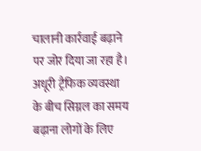चालानी कार्रवाई बढ़ाने पर जोर दिया जा रहा है। अधूरी ट्रैफिक व्यवस्था के बीच सिग्नल का समय बढ़ाना लोगों के लिए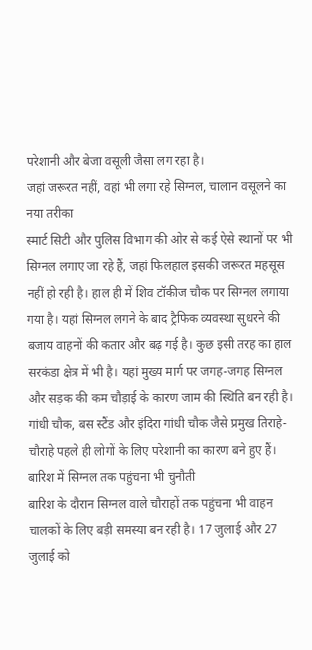परेशानी और बेजा वसूली जैसा लग रहा है।
जहां जरूरत नहीं, वहां भी लगा रहे सिग्नल, चालान वसूलने का नया तरीका
स्मार्ट सिटी और पुलिस विभाग की ओर से कई ऐसे स्थानों पर भी सिग्नल लगाए जा रहे हैं, जहां फिलहाल इसकी जरूरत महसूस नहीं हो रही है। हाल ही में शिव टॉकीज चौक पर सिग्नल लगाया गया है। यहां सिग्नल लगने के बाद ट्रैफिक व्यवस्था सुधरने की बजाय वाहनों की कतार और बढ़ गई है। कुछ इसी तरह का हाल सरकंडा क्षेत्र में भी है। यहां मुख्य मार्ग पर जगह-जगह सिग्नल और सड़क की कम चौड़ाई के कारण जाम की स्थिति बन रही है। गांधी चौक, बस स्टैंड और इंदिरा गांधी चौक जैसे प्रमुख तिराहे-चौराहे पहले ही लोगों के लिए परेशानी का कारण बने हुए हैं।
बारिश में सिग्नल तक पहुंचना भी चुनौती
बारिश के दौरान सिग्नल वाले चौराहों तक पहुंचना भी वाहन चालकों के लिए बड़ी समस्या बन रही है। 17 जुलाई और 27 जुलाई को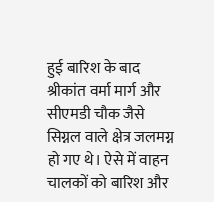हुई बारिश के बाद श्रीकांत वर्मा मार्ग और सीएमडी चौक जैसे सिग्नल वाले क्षेत्र जलमग्न हो गए थे। ऐसे में वाहन चालकों को बारिश और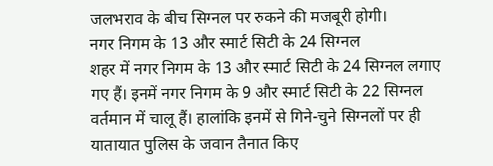जलभराव के बीच सिग्नल पर रुकने की मजबूरी होगी।
नगर निगम के 13 और स्मार्ट सिटी के 24 सिग्नल
शहर में नगर निगम के 13 और स्मार्ट सिटी के 24 सिग्नल लगाए गए हैं। इनमें नगर निगम के 9 और स्मार्ट सिटी के 22 सिग्नल वर्तमान में चालू हैं। हालांकि इनमें से गिने-चुने सिग्नलों पर ही यातायात पुलिस के जवान तैनात किए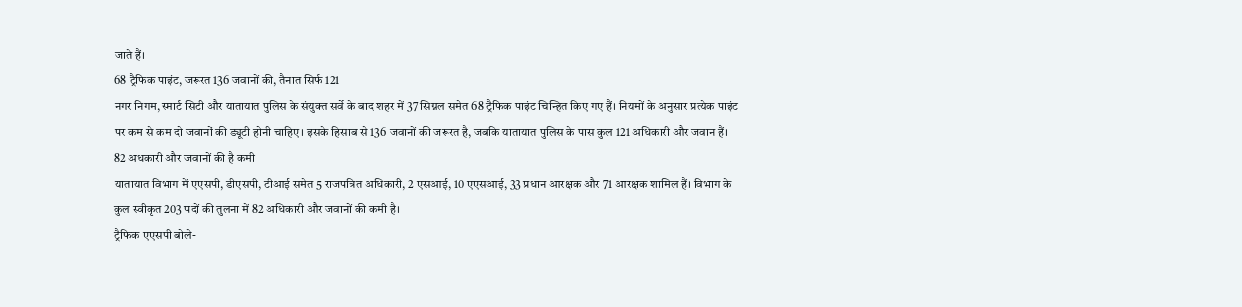जाते हैं।
68 ट्रैफिक पाइंट, जरूरत 136 जवानों की, तैनात सिर्फ 121
नगर निगम, स्मार्ट सिटी और यातायात पुलिस के संयुक्त सर्वे के बाद शहर में 37 सिग्नल समेत 68 ट्रैफिक पाइंट चिन्हित किए गए हैं। नियमों के अनुसार प्रत्येक पाइंट पर कम से कम दो जवानों की ड्यूटी होनी चाहिए। इसके हिसाब से 136 जवानों की जरूरत है, जबकि यातायात पुलिस के पास कुल 121 अधिकारी और जवान हैं।
82 अधकारी और जवानों की है कमी
यातायात विभाग में एएसपी, डीएसपी, टीआई समेत 5 राजपत्रित अधिकारी, 2 एसआई, 10 एएसआई, 33 प्रधान आरक्षक और 71 आरक्षक शामिल हैं। विभाग के कुल स्वीकृत 203 पदों की तुलना में 82 अधिकारी और जवानों की कमी है।
ट्रैफिक एएसपी बोले-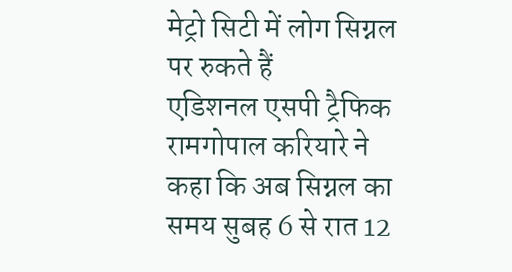मेट्रो सिटी में लोग सिग्नल पर रुकते हैं
एडिशनल एसपी ट्रैफिक रामगोपाल करियारे ने कहा कि अब सिग्नल का समय सुबह 6 से रात 12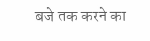बजे तक करने का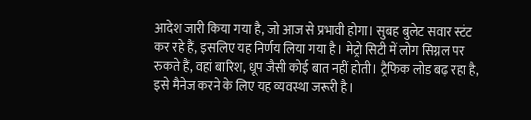आदेश जारी किया गया है, जो आज से प्रभावी होगा। सुबह बुलेट सवार स्टंट कर रहे हैं, इसलिए यह निर्णय लिया गया है। मेट्रो सिटी में लोग सिग्नल पर रुकते हैं, वहां बारिश, धूप जैसी कोई बात नहीं होती। ट्रैफिक लोड बढ़ रहा है, इसे मैनेज करने के लिए यह व्यवस्था जरूरी है।